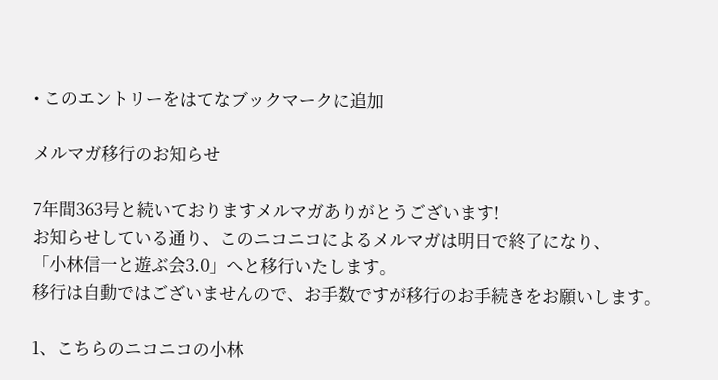• このエントリーをはてなブックマークに追加

メルマガ移行のお知らせ

7年間363号と続いておりますメルマガありがとうございます!
お知らせしている通り、このニコニコによるメルマガは明日で終了になり、
「小林信一と遊ぶ会3.0」へと移行いたします。
移行は自動ではございませんので、お手数ですが移行のお手続きをお願いします。

1、こちらのニコニコの小林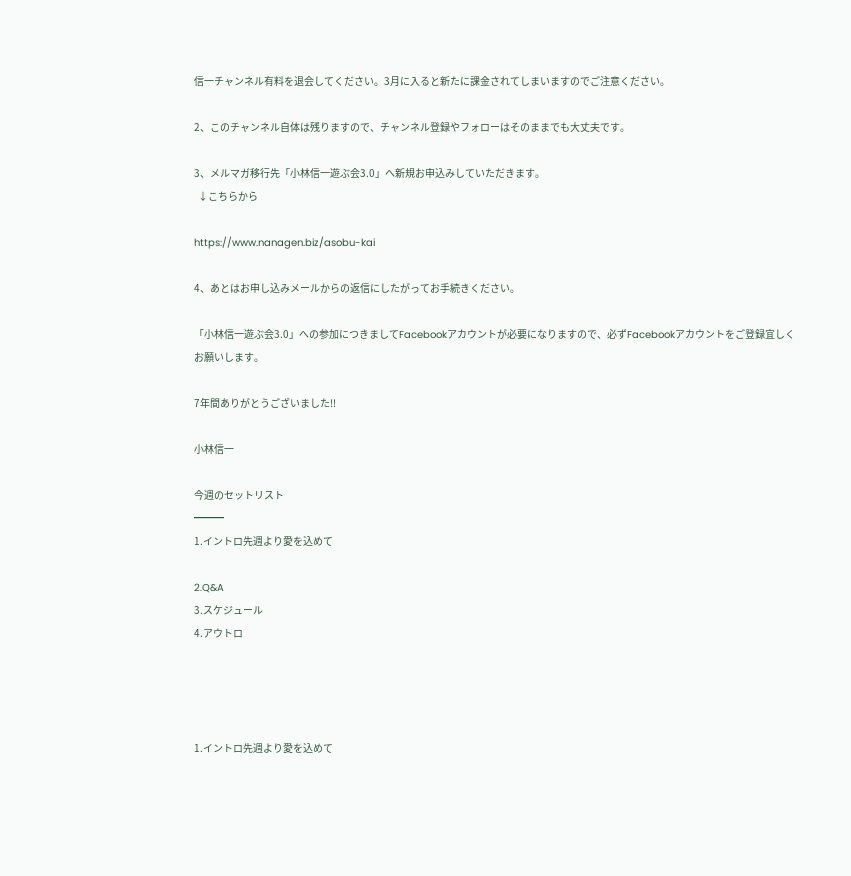信一チャンネル有料を退会してください。3月に入ると新たに課金されてしまいますのでご注意ください。

2、このチャンネル自体は残りますので、チャンネル登録やフォローはそのままでも大丈夫です。

3、メルマガ移行先「小林信一遊ぶ会3.0」へ新規お申込みしていただきます。
  ↓こちらから

https://www.nanagen.biz/asobu-kai

4、あとはお申し込みメールからの返信にしたがってお手続きください。

「小林信一遊ぶ会3.0」への参加につきましてFacebookアカウントが必要になりますので、必ずFacebookアカウントをご登録宜しくお願いします。

7年間ありがとうございました!!

小林信一

今週のセットリスト
━━━
1.イントロ先週より愛を込めて

2.Q&A
3.スケジュール
4.アウトロ




1.イントロ先週より愛を込めて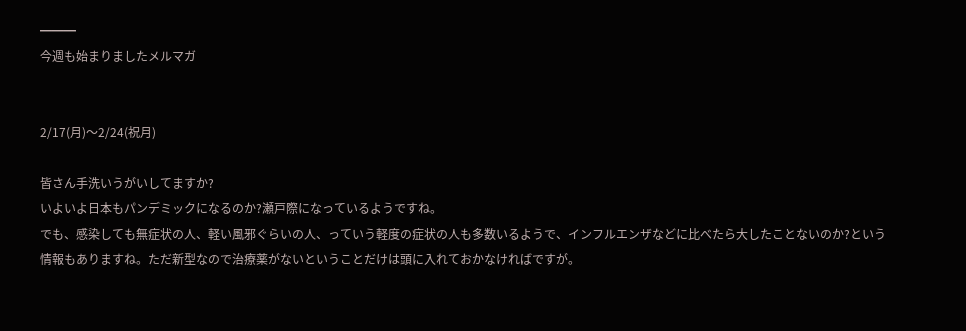━━━
今週も始まりましたメルマガ


2/17(月)〜2/24(祝月)

皆さん手洗いうがいしてますか?
いよいよ日本もパンデミックになるのか?瀬戸際になっているようですね。
でも、感染しても無症状の人、軽い風邪ぐらいの人、っていう軽度の症状の人も多数いるようで、インフルエンザなどに比べたら大したことないのか?という情報もありますね。ただ新型なので治療薬がないということだけは頭に入れておかなければですが。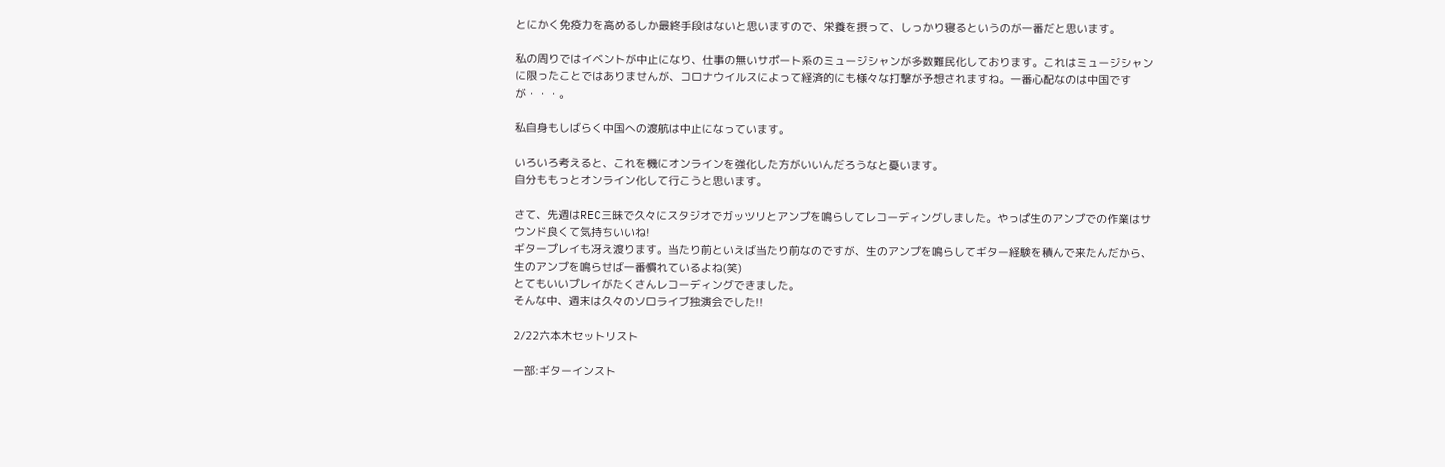とにかく免疫力を高めるしか最終手段はないと思いますので、栄養を摂って、しっかり寝るというのが一番だと思います。

私の周りではイベントが中止になり、仕事の無いサポート系のミュージシャンが多数難民化しております。これはミュージシャンに限ったことではありませんが、コロナウイルスによって経済的にも様々な打撃が予想されますね。一番心配なのは中国ですが・・・。

私自身もしばらく中国への渡航は中止になっています。

いろいろ考えると、これを機にオンラインを強化した方がいいんだろうなと憂います。
自分ももっとオンライン化して行こうと思います。

さて、先週はREC三昧で久々にスタジオでガッツリとアンプを鳴らしてレコーディングしました。やっぱ生のアンプでの作業はサウンド良くて気持ちいいね!
ギタープレイも冴え渡ります。当たり前といえば当たり前なのですが、生のアンプを鳴らしてギター経験を積んで来たんだから、生のアンプを鳴らせば一番慣れているよね(笑)
とてもいいプレイがたくさんレコーディングできました。
そんな中、週末は久々のソロライブ独演会でした!!

2/22六本木セットリスト

一部:ギターインスト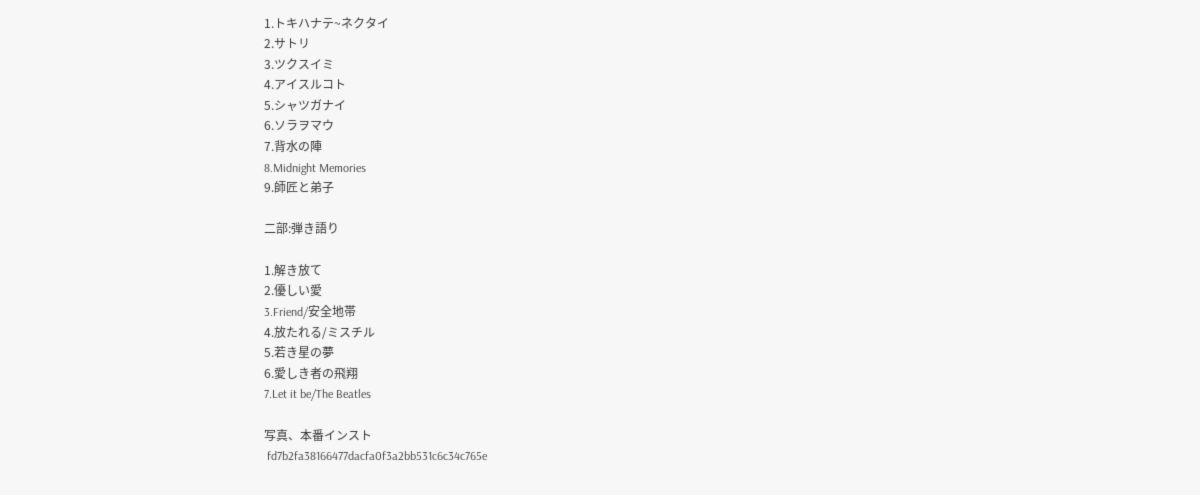1.トキハナテ~ネクタイ
2.サトリ
3.ツクスイミ
4.アイスルコト
5.シャツガナイ
6.ソラヲマウ
7.背水の陣
8.Midnight Memories
9.師匠と弟子

二部:弾き語り

1.解き放て
2.優しい愛
3.Friend/安全地帯
4.放たれる/ミスチル
5.若き星の夢
6.愛しき者の飛翔
7.Let it be/The Beatles

写真、本番インスト
 fd7b2fa38166477dacfa0f3a2bb531c6c34c765e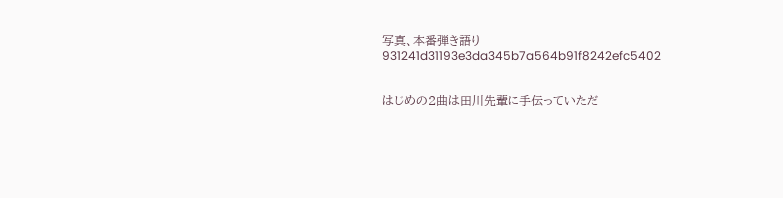写真、本番弾き語り
931241d31193e3da345b7a564b91f8242efc5402


はじめの2曲は田川先輩に手伝っていただ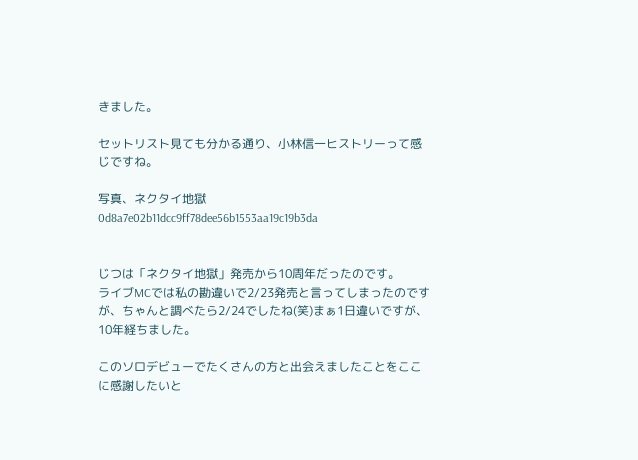きました。

セットリスト見ても分かる通り、小林信一ヒストリーって感じですね。

写真、ネクタイ地獄
0d8a7e02b11dcc9ff78dee56b1553aa19c19b3da


じつは「ネクタイ地獄」発売から10周年だったのです。
ライブMCでは私の勘違いで2/23発売と言ってしまったのですが、ちゃんと調べたら2/24でしたね(笑)まぁ1日違いですが、10年経ちました。

このソロデビューでたくさんの方と出会えましたことをここに感謝したいと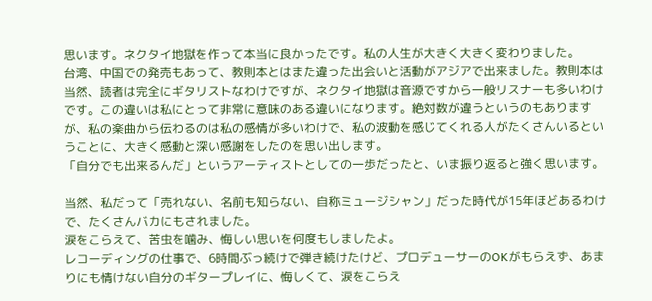思います。ネクタイ地獄を作って本当に良かったです。私の人生が大きく大きく変わりました。
台湾、中国での発売もあって、教則本とはまた違った出会いと活動がアジアで出来ました。教則本は当然、読者は完全にギタリストなわけですが、ネクタイ地獄は音源ですから一般リスナーも多いわけです。この違いは私にとって非常に意味のある違いになります。絶対数が違うというのもありますが、私の楽曲から伝わるのは私の感情が多いわけで、私の波動を感じてくれる人がたくさんいるということに、大きく感動と深い感謝をしたのを思い出します。
「自分でも出来るんだ」というアーティストとしての一歩だったと、いま振り返ると強く思います。

当然、私だって「売れない、名前も知らない、自称ミュージシャン」だった時代が15年ほどあるわけで、たくさんバカにもされました。
涙をこらえて、苦虫を噛み、悔しい思いを何度もしましたよ。
レコーディングの仕事で、6時間ぶっ続けで弾き続けたけど、プロデューサーのOKがもらえず、あまりにも情けない自分のギタープレイに、悔しくて、涙をこらえ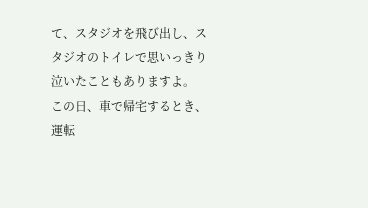て、スタジオを飛び出し、スタジオのトイレで思いっきり泣いたこともありますよ。
この日、車で帰宅するとき、運転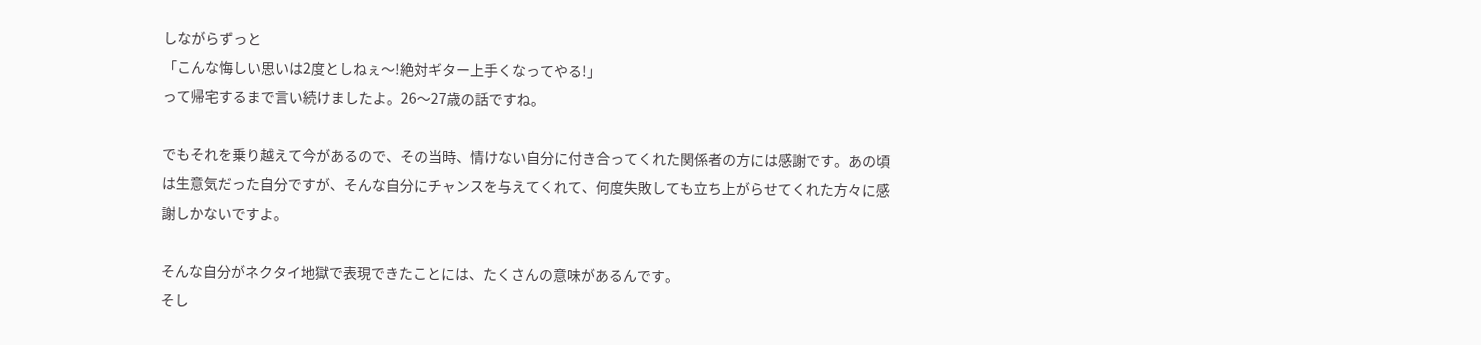しながらずっと
「こんな悔しい思いは2度としねぇ〜!絶対ギター上手くなってやる!」
って帰宅するまで言い続けましたよ。26〜27歳の話ですね。

でもそれを乗り越えて今があるので、その当時、情けない自分に付き合ってくれた関係者の方には感謝です。あの頃は生意気だった自分ですが、そんな自分にチャンスを与えてくれて、何度失敗しても立ち上がらせてくれた方々に感謝しかないですよ。

そんな自分がネクタイ地獄で表現できたことには、たくさんの意味があるんです。
そし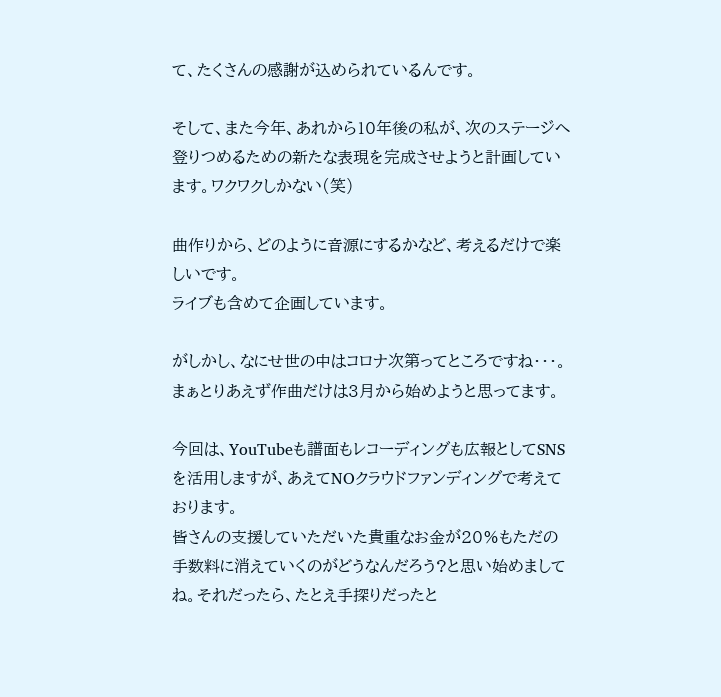て、たくさんの感謝が込められているんです。

そして、また今年、あれから10年後の私が、次のステージへ登りつめるための新たな表現を完成させようと計画しています。ワクワクしかない(笑)

曲作りから、どのように音源にするかなど、考えるだけで楽しいです。
ライブも含めて企画しています。

がしかし、なにせ世の中はコロナ次第ってところですね・・・。
まぁとりあえず作曲だけは3月から始めようと思ってます。

今回は、YouTubeも譜面もレコーディングも広報としてSNSを活用しますが、あえてNOクラウドファンディングで考えております。
皆さんの支援していただいた貴重なお金が20%もただの手数料に消えていくのがどうなんだろう?と思い始めましてね。それだったら、たとえ手探りだったと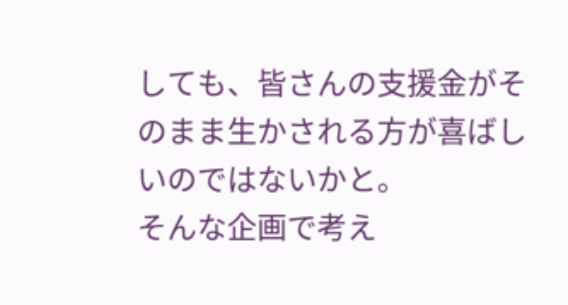しても、皆さんの支援金がそのまま生かされる方が喜ばしいのではないかと。
そんな企画で考え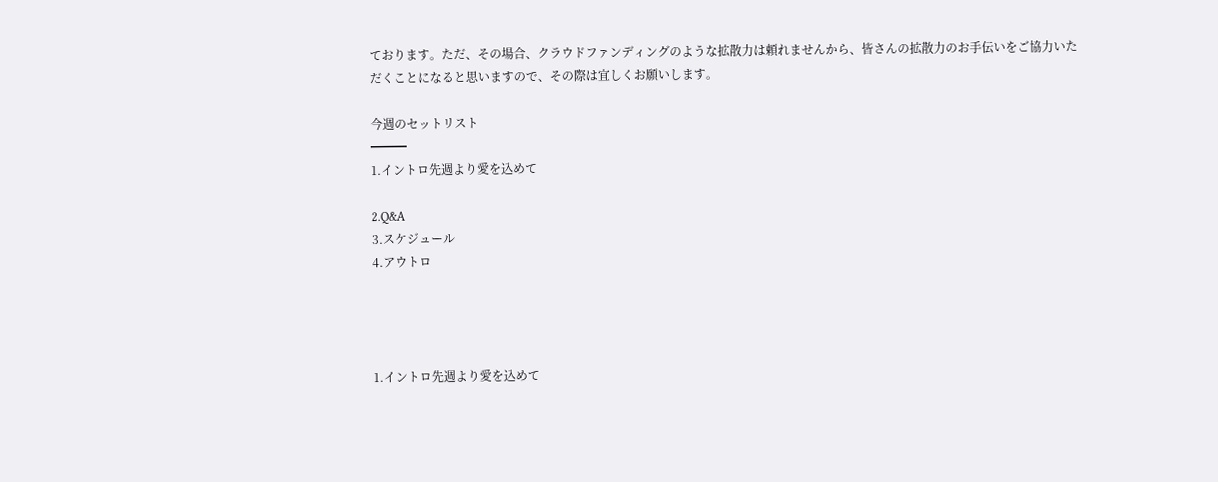ております。ただ、その場合、クラウドファンディングのような拡散力は頼れませんから、皆さんの拡散力のお手伝いをご協力いただくことになると思いますので、その際は宜しくお願いします。

今週のセットリスト
━━━
1.イントロ先週より愛を込めて

2.Q&A
3.スケジュール
4.アウトロ




1.イントロ先週より愛を込めて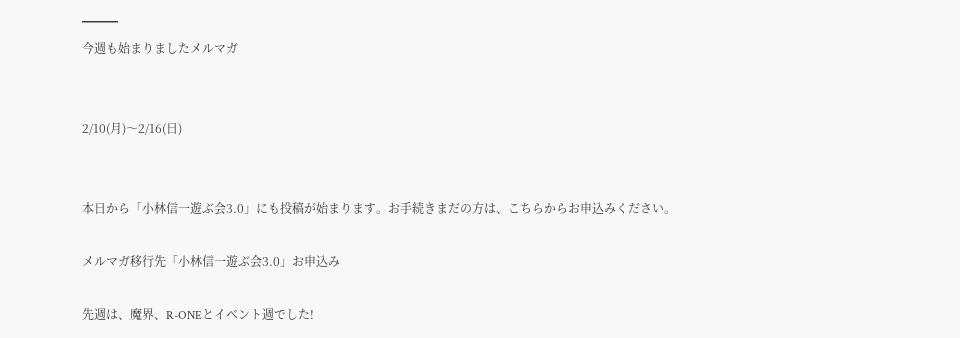━━━
今週も始まりましたメルマガ


2/10(月)〜2/16(日)


本日から「小林信一遊ぶ会3.0」にも投稿が始まります。お手続きまだの方は、こちらからお申込みください。

メルマガ移行先「小林信一遊ぶ会3.0」お申込み

先週は、魔界、R-ONEとイベント週でした!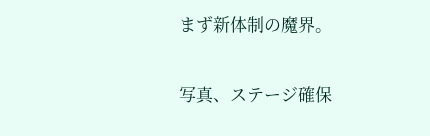まず新体制の魔界。

写真、ステージ確保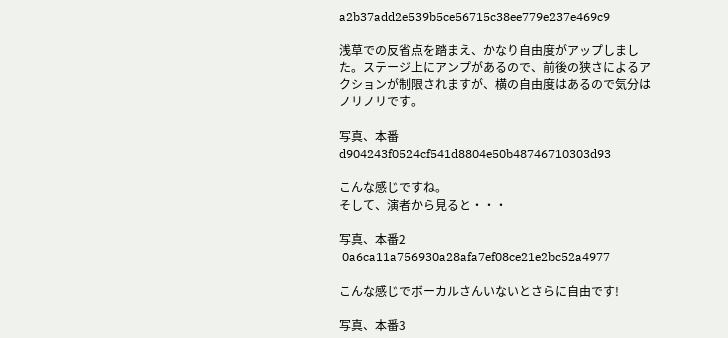a2b37add2e539b5ce56715c38ee779e237e469c9

浅草での反省点を踏まえ、かなり自由度がアップしました。ステージ上にアンプがあるので、前後の狭さによるアクションが制限されますが、横の自由度はあるので気分はノリノリです。

写真、本番
d904243f0524cf541d8804e50b48746710303d93

こんな感じですね。
そして、演者から見ると・・・

写真、本番2
 0a6ca11a756930a28afa7ef08ce21e2bc52a4977

こんな感じでボーカルさんいないとさらに自由です!

写真、本番3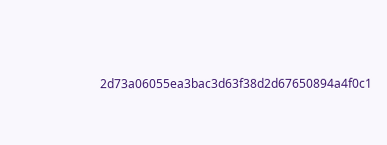2d73a06055ea3bac3d63f38d2d67650894a4f0c1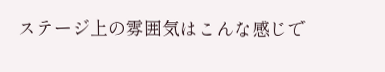ステージ上の雰囲気はこんな感じで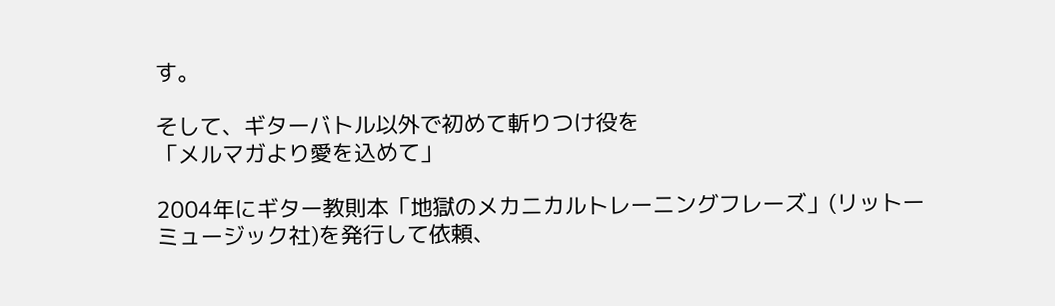す。

そして、ギターバトル以外で初めて斬りつけ役を
「メルマガより愛を込めて」

2004年にギター教則本「地獄のメカニカルトレーニングフレーズ」(リットーミュージック社)を発行して依頼、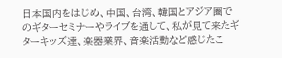日本国内をはじめ、中国、台湾、韓国とアジア圏でのギターセミナーやライブを通して、私が見て来たギターキッズ達、楽器業界、音楽活動など感じたこ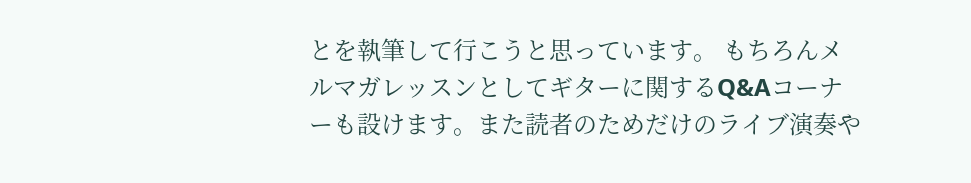とを執筆して行こうと思っています。 もちろんメルマガレッスンとしてギターに関するQ&Aコーナーも設けます。また読者のためだけのライブ演奏や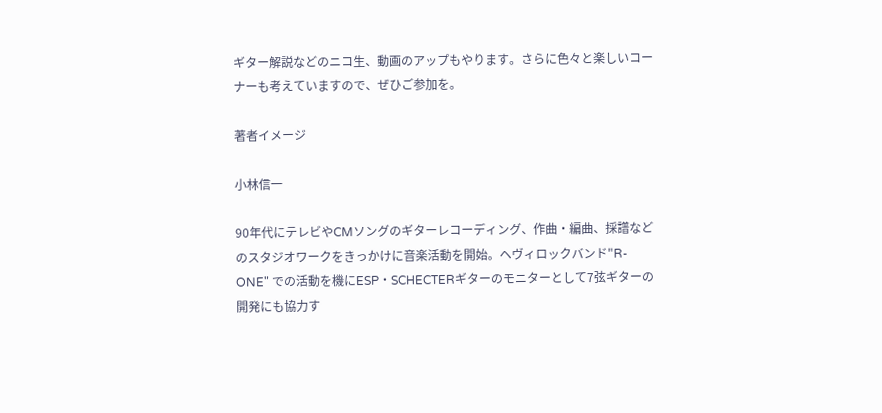ギター解説などのニコ生、動画のアップもやります。さらに色々と楽しいコーナーも考えていますので、ぜひご参加を。

著者イメージ

小林信一

90年代にテレビやCMソングのギターレコーディング、作曲・編曲、採譜などのスタジオワークをきっかけに音楽活動を開始。ヘヴィロックバンド"R-ONE" での活動を機にESP・SCHECTERギターのモニターとして7弦ギターの開発にも協力す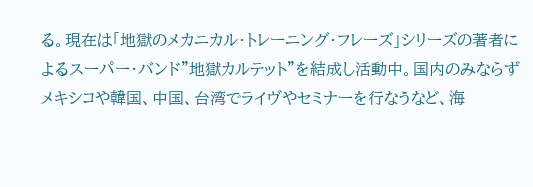る。現在は「地獄のメカニカル・トレーニング・フレーズ」シリーズの著者によるスーパー・バンド"地獄カルテット"を結成し活動中。国内のみならずメキシコや韓国、中国、台湾でライヴやセミナーを行なうなど、海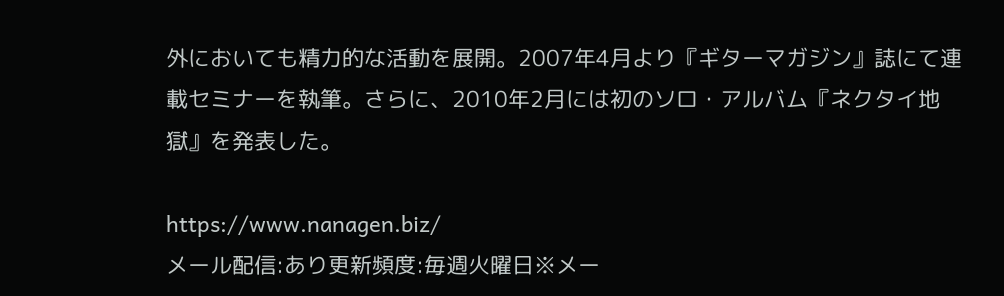外においても精力的な活動を展開。2007年4月より『ギターマガジン』誌にて連載セミナーを執筆。さらに、2010年2月には初のソロ・アルバム『ネクタイ地獄』を発表した。

https://www.nanagen.biz/
メール配信:あり更新頻度:毎週火曜日※メー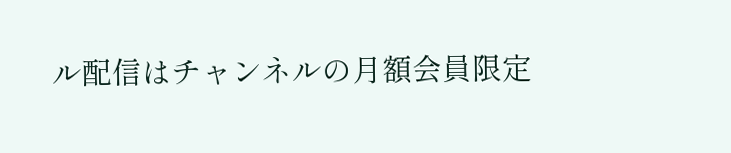ル配信はチャンネルの月額会員限定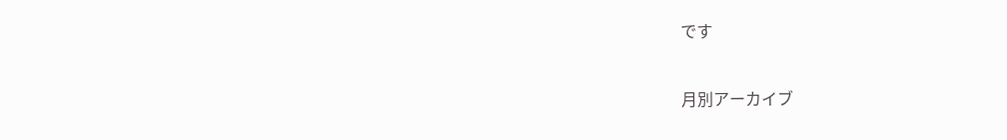です

月別アーカイブ